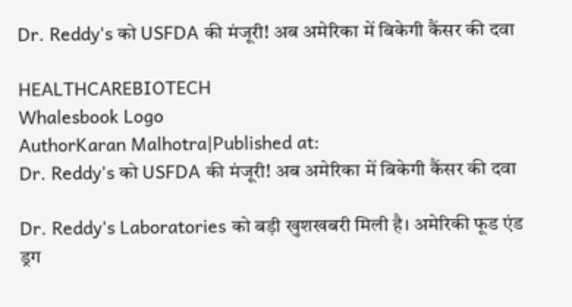Dr. Reddy's को USFDA की मंजूरी! अब अमेरिका में बिकेगी कैंसर की दवा

HEALTHCAREBIOTECH
Whalesbook Logo
AuthorKaran Malhotra|Published at:
Dr. Reddy's को USFDA की मंजूरी! अब अमेरिका में बिकेगी कैंसर की दवा

Dr. Reddy's Laboratories को बड़ी खुशखबरी मिली है। अमेरिकी फूड एंड ड्रग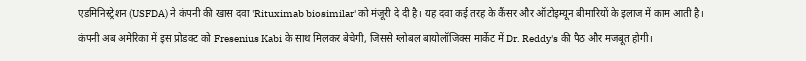एडमिनिस्ट्रेशन (USFDA) ने कंपनी की खास दवा 'Rituximab biosimilar' को मंजूरी दे दी है। यह दवा कई तरह के कैंसर और ऑटोइम्यून बीमारियों के इलाज में काम आती है। कंपनी अब अमेरिका में इस प्रोडक्ट को Fresenius Kabi के साथ मिलकर बेचेगी, जिससे ग्लोबल बायोलॉजिक्स मार्केट में Dr. Reddy's की पैठ और मजबूत होगी।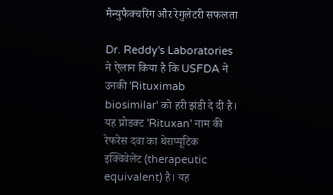मैन्युफैक्चरिंग और रेगुलेटरी सफलता

Dr. Reddy's Laboratories ने ऐलान किया है कि USFDA ने उनकी 'Rituximab biosimilar' को हरी झंडी दे दी है। यह प्रोडक्ट 'Rituxan' नाम की रेफरेंस दवा का थेराप्यूटिक इक्विवेलेंट (therapeutic equivalent) है। यह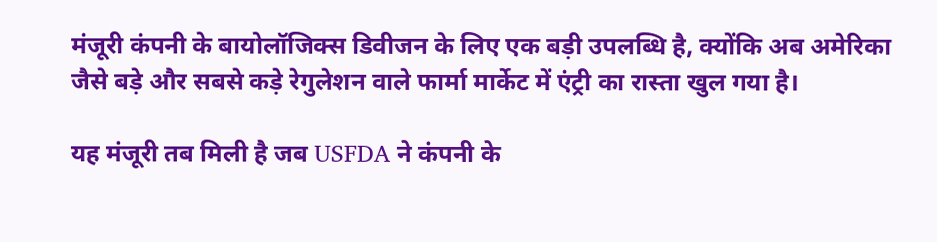मंजूरी कंपनी के बायोलॉजिक्स डिवीजन के लिए एक बड़ी उपलब्धि है, क्योंकि अब अमेरिका जैसे बड़े और सबसे कड़े रेगुलेशन वाले फार्मा मार्केट में एंट्री का रास्ता खुल गया है।

यह मंजूरी तब मिली है जब USFDA ने कंपनी के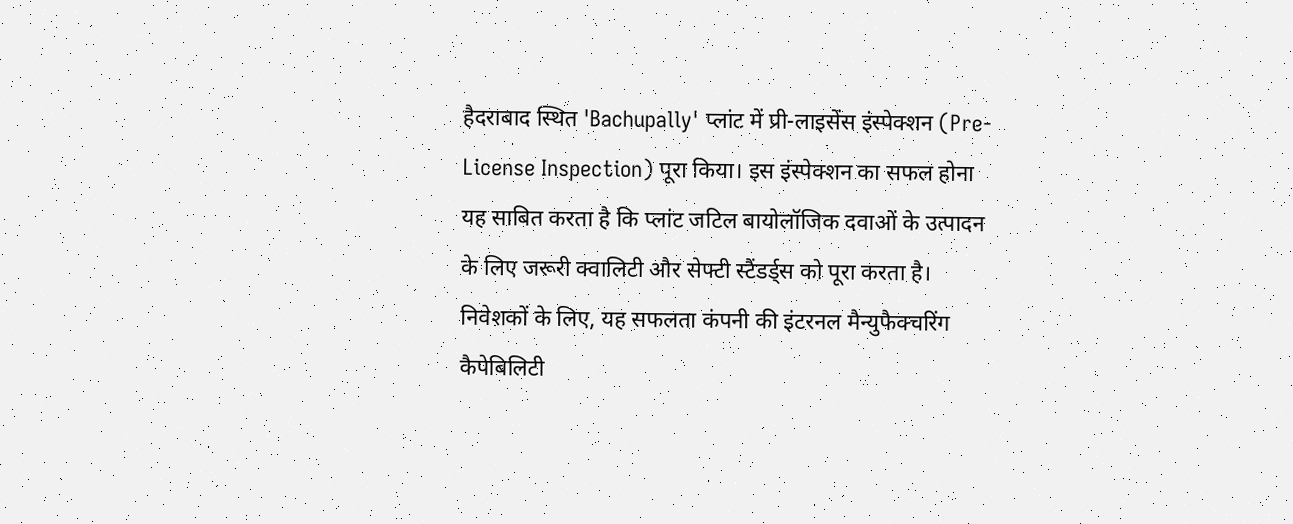हैदराबाद स्थित 'Bachupally' प्लांट में प्री-लाइसेंस इंस्पेक्शन (Pre-License Inspection) पूरा किया। इस इंस्पेक्शन का सफल होना यह साबित करता है कि प्लांट जटिल बायोलॉजिक दवाओं के उत्पादन के लिए जरूरी क्वालिटी और सेफ्टी स्टैंडर्ड्स को पूरा करता है। निवेशकों के लिए, यह सफलता कंपनी की इंटरनल मैन्युफैक्चरिंग कैपेबिलिटी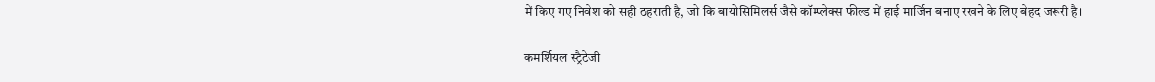में किए गए निवेश को सही ठहराती है, जो कि बायोसिमिलर्स जैसे कॉम्प्लेक्स फील्ड में हाई मार्जिन बनाए रखने के लिए बेहद जरूरी है।

कमर्शियल स्ट्रैटेजी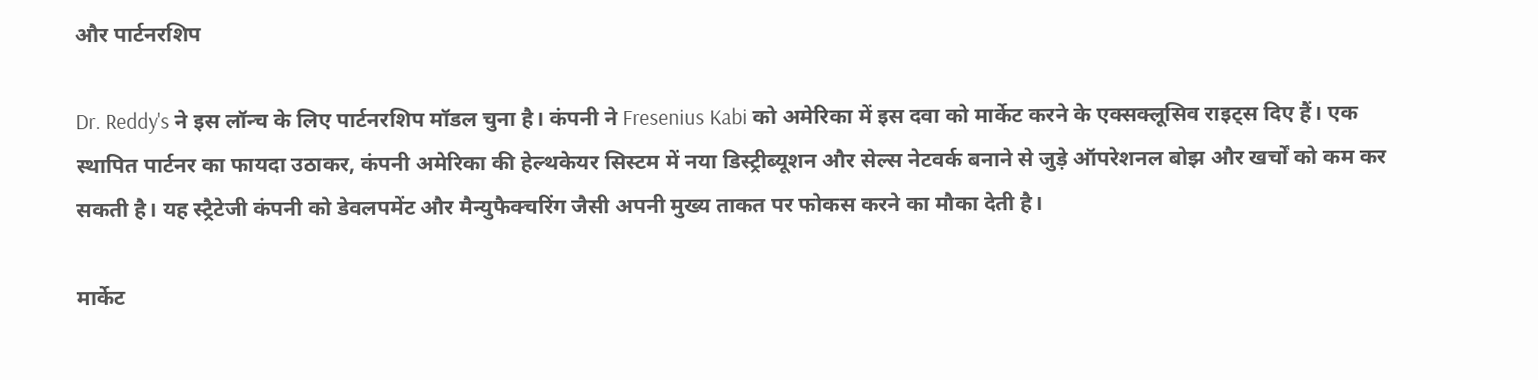और पार्टनरशिप

Dr. Reddy's ने इस लॉन्च के लिए पार्टनरशिप मॉडल चुना है। कंपनी ने Fresenius Kabi को अमेरिका में इस दवा को मार्केट करने के एक्सक्लूसिव राइट्स दिए हैं। एक स्थापित पार्टनर का फायदा उठाकर, कंपनी अमेरिका की हेल्थकेयर सिस्टम में नया डिस्ट्रीब्यूशन और सेल्स नेटवर्क बनाने से जुड़े ऑपरेशनल बोझ और खर्चों को कम कर सकती है। यह स्ट्रैटेजी कंपनी को डेवलपमेंट और मैन्युफैक्चरिंग जैसी अपनी मुख्य ताकत पर फोकस करने का मौका देती है।

मार्केट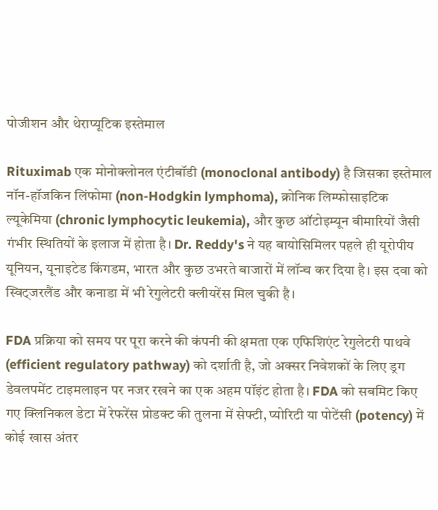पोजीशन और थेराप्यूटिक इस्तेमाल

Rituximab एक मोनोक्लोनल एंटीबॉडी (monoclonal antibody) है जिसका इस्तेमाल नॉन-हॉजकिन लिंफोमा (non-Hodgkin lymphoma), क्रोनिक लिम्फोसाइटिक ल्यूकेमिया (chronic lymphocytic leukemia), और कुछ ऑटोइम्यून बीमारियों जैसी गंभीर स्थितियों के इलाज में होता है। Dr. Reddy's ने यह बायोसिमिलर पहले ही यूरोपीय यूनियन, यूनाइटेड किंगडम, भारत और कुछ उभरते बाजारों में लॉन्च कर दिया है। इस दवा को स्विट्जरलैंड और कनाडा में भी रेगुलेटरी क्लीयरेंस मिल चुकी है।

FDA प्रक्रिया को समय पर पूरा करने की कंपनी की क्षमता एक एफिशिएंट रेगुलेटरी पाथवे (efficient regulatory pathway) को दर्शाती है, जो अक्सर निवेशकों के लिए ड्रग डेवलपमेंट टाइमलाइन पर नजर रखने का एक अहम पॉइंट होता है। FDA को सबमिट किए गए क्लिनिकल डेटा में रेफरेंस प्रोडक्ट की तुलना में सेफ्टी, प्योरिटी या पोटेंसी (potency) में कोई खास अंतर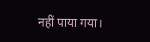नहीं पाया गया।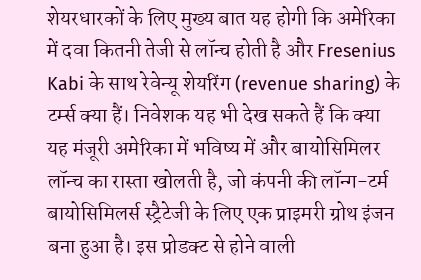शेयरधारकों के लिए मुख्य बात यह होगी कि अमेरिका में दवा कितनी तेजी से लॉन्च होती है और Fresenius Kabi के साथ रेवेन्यू शेयरिंग (revenue sharing) के टर्म्स क्या हैं। निवेशक यह भी देख सकते हैं कि क्या यह मंजूरी अमेरिका में भविष्य में और बायोसिमिलर लॉन्च का रास्ता खोलती है, जो कंपनी की लॉन्ग-टर्म बायोसिमिलर्स स्ट्रैटेजी के लिए एक प्राइमरी ग्रोथ इंजन बना हुआ है। इस प्रोडक्ट से होने वाली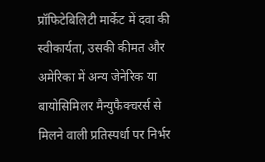प्रॉफिटेबिलिटी मार्केट में दवा की स्वीकार्यता, उसकी कीमत और अमेरिका में अन्य जेनेरिक या बायोसिमिलर मैन्युफैक्चरर्स से मिलने वाली प्रतिस्पर्धा पर निर्भर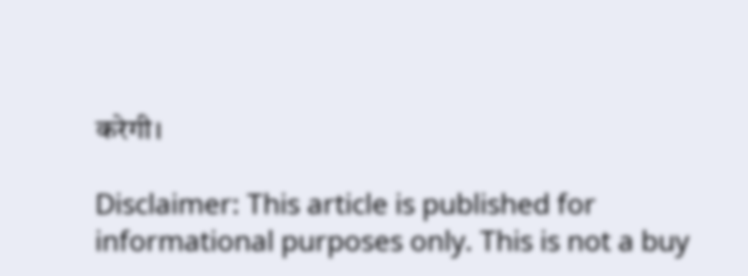करेगी।

Disclaimer: This article is published for informational purposes only. This is not a buy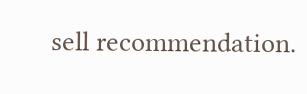sell recommendation.